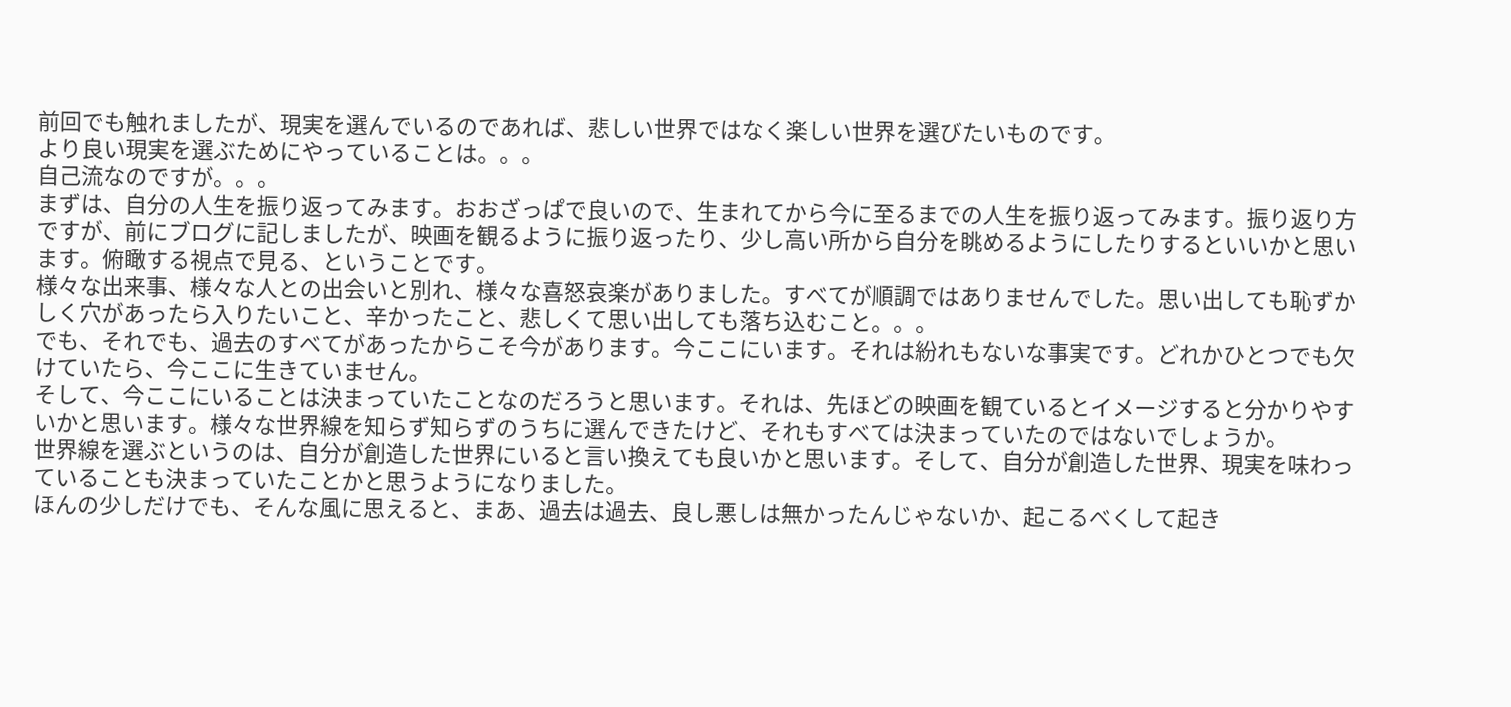前回でも触れましたが、現実を選んでいるのであれば、悲しい世界ではなく楽しい世界を選びたいものです。
より良い現実を選ぶためにやっていることは。。。
自己流なのですが。。。
まずは、自分の人生を振り返ってみます。おおざっぱで良いので、生まれてから今に至るまでの人生を振り返ってみます。振り返り方ですが、前にブログに記しましたが、映画を観るように振り返ったり、少し高い所から自分を眺めるようにしたりするといいかと思います。俯瞰する視点で見る、ということです。
様々な出来事、様々な人との出会いと別れ、様々な喜怒哀楽がありました。すべてが順調ではありませんでした。思い出しても恥ずかしく穴があったら入りたいこと、辛かったこと、悲しくて思い出しても落ち込むこと。。。
でも、それでも、過去のすべてがあったからこそ今があります。今ここにいます。それは紛れもないな事実です。どれかひとつでも欠けていたら、今ここに生きていません。
そして、今ここにいることは決まっていたことなのだろうと思います。それは、先ほどの映画を観ているとイメージすると分かりやすいかと思います。様々な世界線を知らず知らずのうちに選んできたけど、それもすべては決まっていたのではないでしょうか。
世界線を選ぶというのは、自分が創造した世界にいると言い換えても良いかと思います。そして、自分が創造した世界、現実を味わっていることも決まっていたことかと思うようになりました。
ほんの少しだけでも、そんな風に思えると、まあ、過去は過去、良し悪しは無かったんじゃないか、起こるべくして起き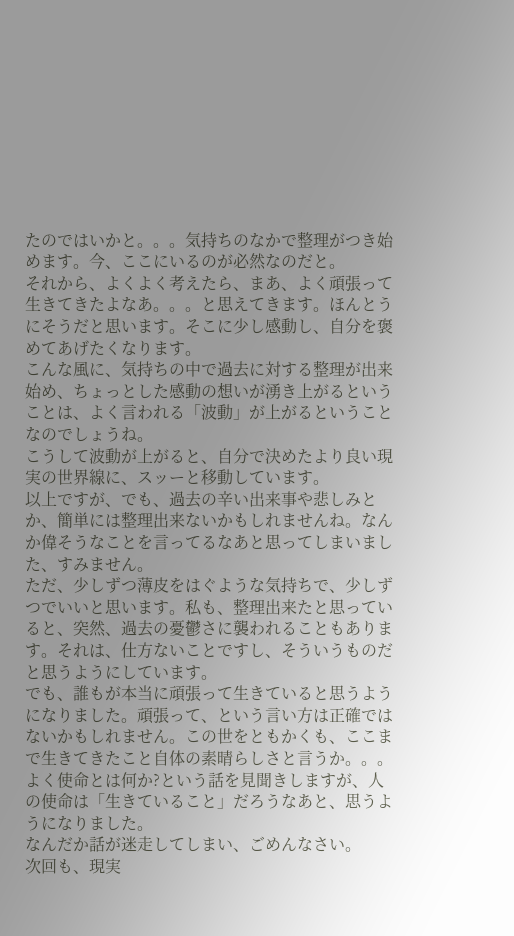たのではいかと。。。気持ちのなかで整理がつき始めます。今、ここにいるのが必然なのだと。
それから、よくよく考えたら、まあ、よく頑張って生きてきたよなあ。。。と思えてきます。ほんとうにそうだと思います。そこに少し感動し、自分を褒めてあげたくなります。
こんな風に、気持ちの中で過去に対する整理が出来始め、ちょっとした感動の想いが湧き上がるということは、よく言われる「波動」が上がるということなのでしょうね。
こうして波動が上がると、自分で決めたより良い現実の世界線に、スッーと移動しています。
以上ですが、でも、過去の辛い出来事や悲しみとか、簡単には整理出来ないかもしれませんね。なんか偉そうなことを言ってるなあと思ってしまいました、すみません。
ただ、少しずつ薄皮をはぐような気持ちで、少しずつでいいと思います。私も、整理出来たと思っていると、突然、過去の憂鬱さに襲われることもあります。それは、仕方ないことですし、そういうものだと思うようにしています。
でも、誰もが本当に頑張って生きていると思うようになりました。頑張って、という言い方は正確ではないかもしれません。この世をともかくも、ここまで生きてきたこと自体の素晴らしさと言うか。。。
よく使命とは何か?という話を見聞きしますが、人の使命は「生きていること」だろうなあと、思うようになりました。
なんだか話が迷走してしまい、ごめんなさい。
次回も、現実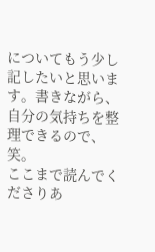についてもう少し記したいと思います。書きながら、自分の気持ちを整理できるので、笑。
ここまで読んでくださりあ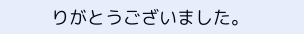りがとうございました。